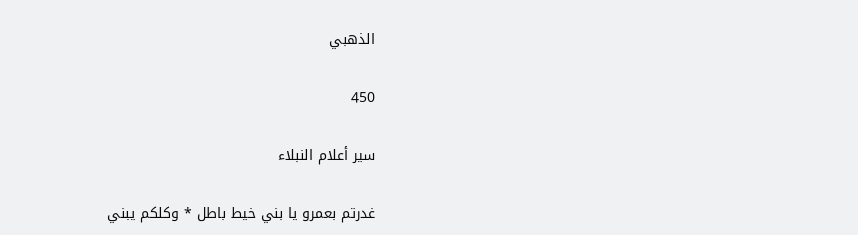الذهبي

450

سير أعلام النبلاء

غدرتم بعمرو يا بني خيط باطل * وكلكم يبني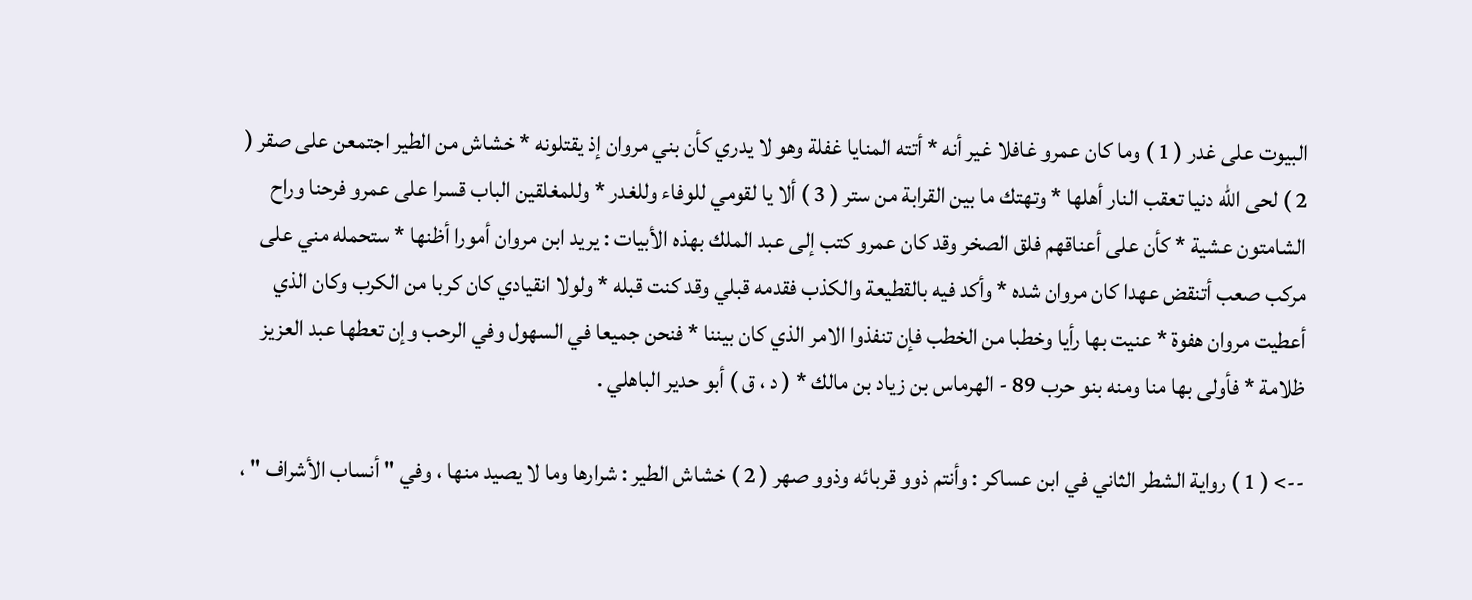البيوت على غدر ( 1 ) وما كان عمرو غافلا غير أنه * أتته المنايا غفلة وهو لا يدري كأن بني مروان إذ يقتلونه * خشاش من الطير اجتمعن على صقر ( 2 ) لحى الله دنيا تعقب النار أهلها * وتهتك ما بين القرابة من ستر ( 3 ) ألا يا لقومي للوفاء وللغدر * وللمغلقين الباب قسرا على عمرو فرحنا وراح الشامتون عشية * كأن على أعناقهم فلق الصخر وقد كان عمرو كتب إلى عبد الملك بهذه الأبيات : يريد ابن مروان أمورا أظنها * ستحمله مني على مركب صعب أتنقض عهدا كان مروان شده * وأكد فيه بالقطيعة والكذب فقدمه قبلي وقد كنت قبله * ولولا انقيادي كان كربا من الكرب وكان الذي أعطيت مروان هفوة * عنيت بها رأيا وخطبا من الخطب فإن تنفذوا الامر الذي كان بيننا * فنحن جميعا في السهول وفي الرحب وإن تعطها عبد العزيز ظلامة * فأولى بها منا ومنه بنو حرب 89 - الهرماس بن زياد بن مالك * ( د ، ق ) أبو حدير الباهلي .

--> ( 1 ) رواية الشطر الثاني في ابن عساكر : وأنتم ذوو قربائه وذوو صهر ( 2 ) خشاش الطير : شرارها وما لا يصيد منها ، وفي " أنساب الأشراف " ،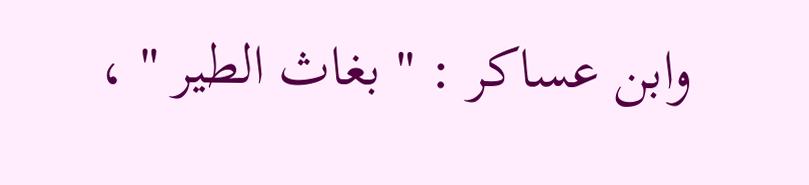وابن عساكر : " بغاث الطير " ،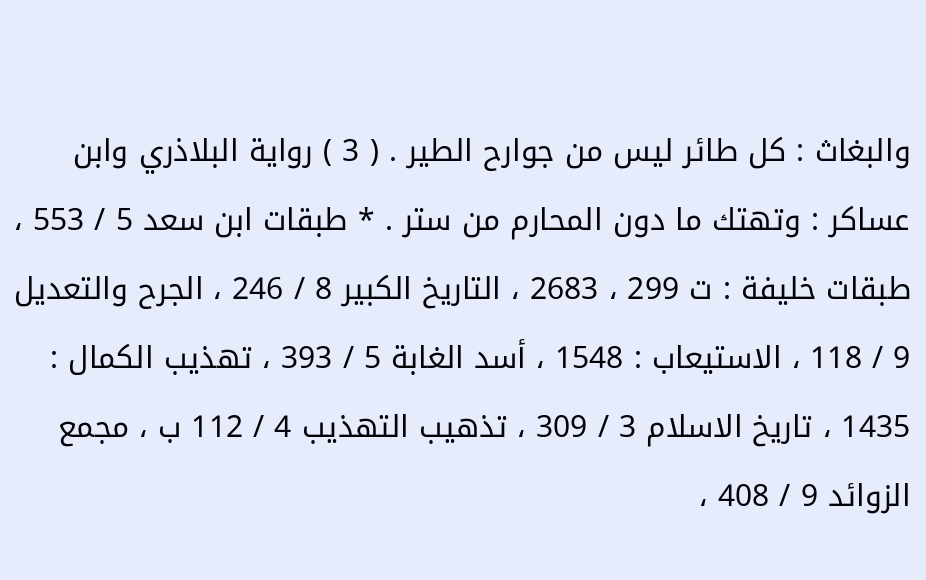والبغاث : كل طائر ليس من جوارح الطير . ( 3 ) رواية البلاذري وابن عساكر : وتهتك ما دون المحارم من ستر . * طبقات ابن سعد 5 / 553 ، طبقات خليفة : ت 299 ، 2683 ، التاريخ الكبير 8 / 246 ، الجرح والتعديل 9 / 118 ، الاستيعاب : 1548 ، أسد الغابة 5 / 393 ، تهذيب الكمال : 1435 ، تاريخ الاسلام 3 / 309 ، تذهيب التهذيب 4 / 112 ب ، مجمع الزوائد 9 / 408 ،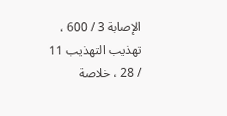الإصابة 3 / 600 ، تهذيب التهذيب 11 / 28 ، خلاصة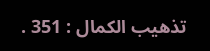تذهيب الكمال : 351 .